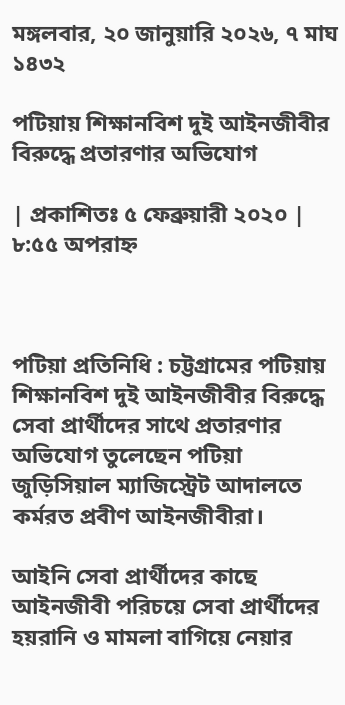মঙ্গলবার, ২০ জানুয়ারি ২০২৬, ৭ মাঘ ১৪৩২

পটিয়ায় শিক্ষানবিশ দুই আইনজীবীর বিরুদ্ধে প্রতারণার অভিযোগ

| প্রকাশিতঃ ৫ ফেব্রুয়ারী ২০২০ | ৮:৫৫ অপরাহ্ন



পটিয়া প্রতিনিধি : চট্টগ্রামের পটিয়ায় শিক্ষানবিশ দুই আইনজীবীর বিরুদ্ধে সেবা প্রার্থীদের সাথে প্রতারণার অভিযোগ তুলেছেন পটিয়া জুড়িসিয়াল ম্যাজিস্ট্রেট আদালতে কর্মরত প্রবীণ আইনজীবীরা।

আইনি সেবা প্রার্থীদের কাছে আইনজীবী পরিচয়ে সেবা প্রার্থীদের হয়রানি ও মামলা বাগিয়ে নেয়ার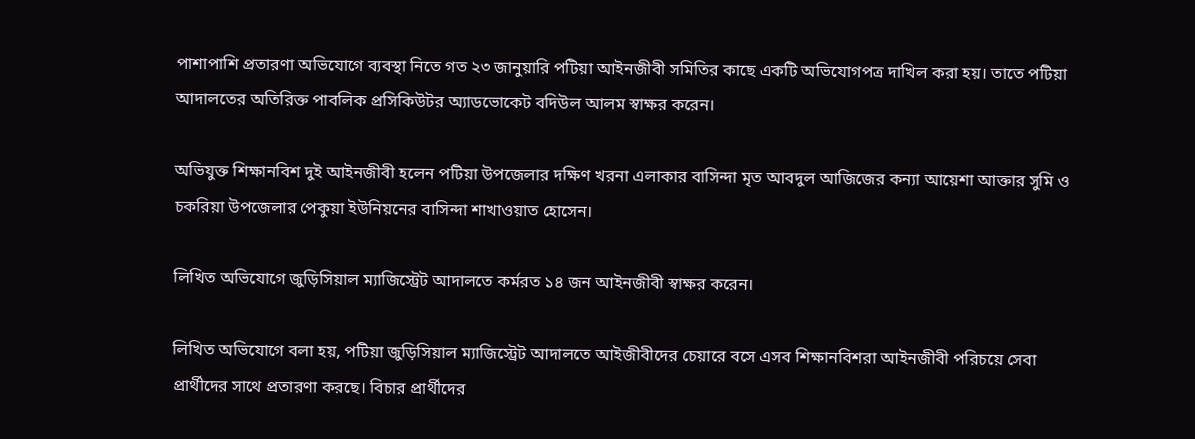পাশাপাশি প্রতারণা অভিযোগে ব্যবস্থা নিতে গত ২৩ জানুয়ারি পটিয়া আইনজীবী সমিতির কাছে একটি অভিযোগপত্র দাখিল করা হয়। তাতে পটিয়া আদালতের অতিরিক্ত পাবলিক প্রসিকিউটর অ্যাডভোকেট বদিউল আলম স্বাক্ষর করেন।

অভিযুক্ত শিক্ষানবিশ দুই আইনজীবী হলেন পটিয়া উপজেলার দক্ষিণ খরনা এলাকার বাসিন্দা মৃত আবদুল আজিজের কন্যা আয়েশা আক্তার সুমি ও চকরিয়া উপজেলার পেকুয়া ইউনিয়নের বাসিন্দা শাখাওয়াত হোসেন।

লিখিত অভিযোগে জুড়িসিয়াল ম্যাজিস্ট্রেট আদালতে কর্মরত ১৪ জন আইনজীবী স্বাক্ষর করেন।

লিখিত অভিযোগে বলা হয়, পটিয়া জুড়িসিয়াল ম্যাজিস্ট্রেট আদালতে আইজীবীদের চেয়ারে বসে এসব শিক্ষানবিশরা আইনজীবী পরিচয়ে সেবা প্রার্থীদের সাথে প্রতারণা করছে। বিচার প্রার্থীদের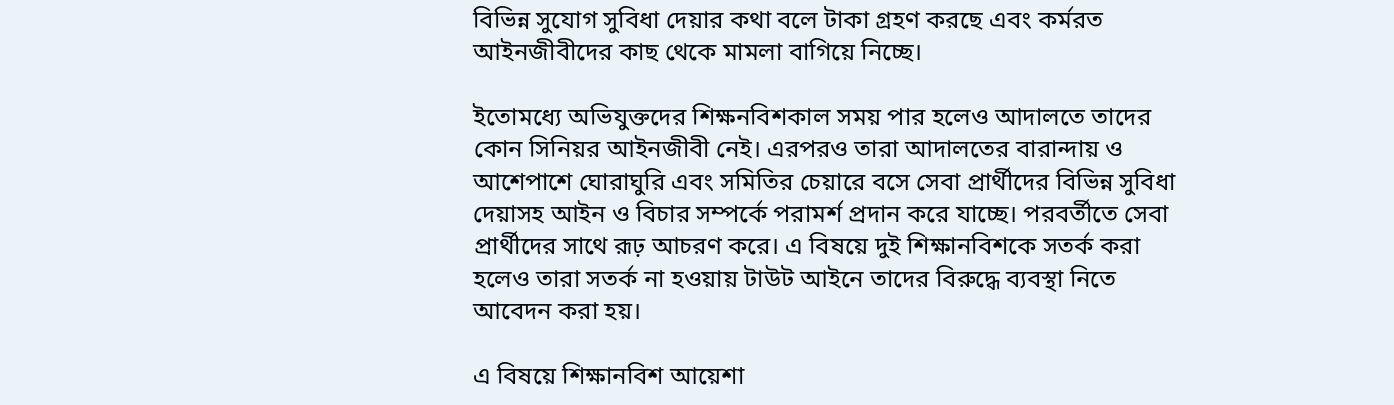বিভিন্ন সুযোগ সুবিধা দেয়ার কথা বলে টাকা গ্রহণ করছে এবং কর্মরত আইনজীবীদের কাছ থেকে মামলা বাগিয়ে নিচ্ছে।

ইতোমধ্যে অভিযুক্তদের শিক্ষনবিশকাল সময় পার হলেও আদালতে তাদের কোন সিনিয়র আইনজীবী নেই। এরপরও তারা আদালতের বারান্দায় ও আশেপাশে ঘোরাঘুরি এবং সমিতির চেয়ারে বসে সেবা প্রার্থীদের বিভিন্ন সুবিধা দেয়াসহ আইন ও বিচার সম্পর্কে পরামর্শ প্রদান করে যাচ্ছে। পরবর্তীতে সেবা প্রার্থীদের সাথে রূঢ় আচরণ করে। এ বিষয়ে দুই শিক্ষানবিশকে সতর্ক করা হলেও তারা সতর্ক না হওয়ায় টাউট আইনে তাদের বিরুদ্ধে ব্যবস্থা নিতে আবেদন করা হয়।

এ বিষয়ে শিক্ষানবিশ আয়েশা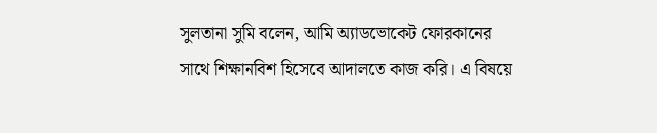সুলতানা সুমি বলেন, আমি অ্যাডভোকেট ফোরকানের সাথে শিক্ষানবিশ হিসেবে আদালতে কাজ করি। এ বিষয়ে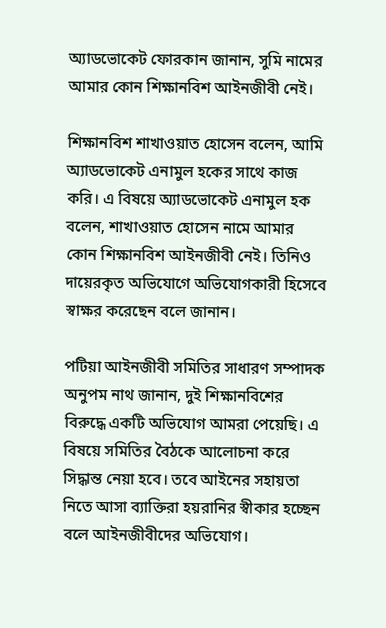অ্যাডভোকেট ফোরকান জানান, সুমি নামের আমার কোন শিক্ষানবিশ আইনজীবী নেই।

শিক্ষানবিশ শাখাওয়াত হোসেন বলেন, আমি অ্যাডভোকেট এনামুল হকের সাথে কাজ করি। এ বিষয়ে অ্যাডভোকেট এনামুল হক বলেন, শাখাওয়াত হোসেন নামে আমার কোন শিক্ষানবিশ আইনজীবী নেই। তিনিও দায়েরকৃত অভিযোগে অভিযোগকারী হিসেবে স্বাক্ষর করেছেন বলে জানান।

পটিয়া আইনজীবী সমিতির সাধারণ সম্পাদক অনুপম নাথ জানান, দুই শিক্ষানবিশের বিরুদ্ধে একটি অভিযোগ আমরা পেয়েছি। এ বিষয়ে সমিতির বৈঠকে আলোচনা করে সিদ্ধান্ত নেয়া হবে। তবে আইনের সহায়তা নিতে আসা ব্যাক্তিরা হয়রানির স্বীকার হচ্ছেন বলে আইনজীবীদের অভিযোগ।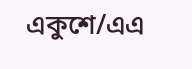একুশে/এএ